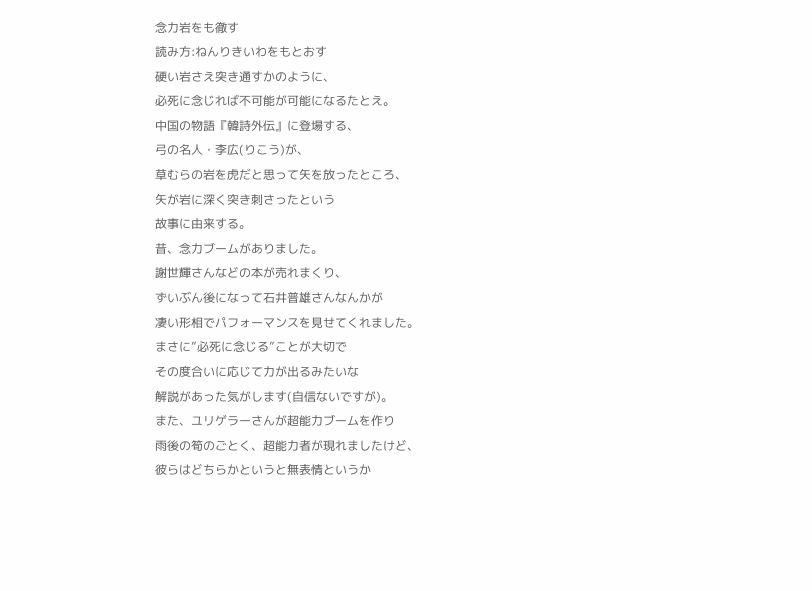念力岩をも徹す
読み方:ねんりきいわをもとおす
硬い岩さえ突き通すかのように、
必死に念じれば不可能が可能になるたとえ。
中国の物語『韓詩外伝』に登場する、
弓の名人・李広(りこう)が、
草むらの岩を虎だと思って矢を放ったところ、
矢が岩に深く突き刺さったという
故事に由来する。
昔、念力ブームがありました。
謝世輝さんなどの本が売れまくり、
ずいぶん後になって石井普雄さんなんかが
凄い形相でパフォーマンスを見せてくれました。
まさに”必死に念じる”ことが大切で
その度合いに応じて力が出るみたいな
解説があった気がします(自信ないですが)。
また、ユリゲラーさんが超能力ブームを作り
雨後の筍のごとく、超能力者が現れましたけど、
彼らはどちらかというと無表情というか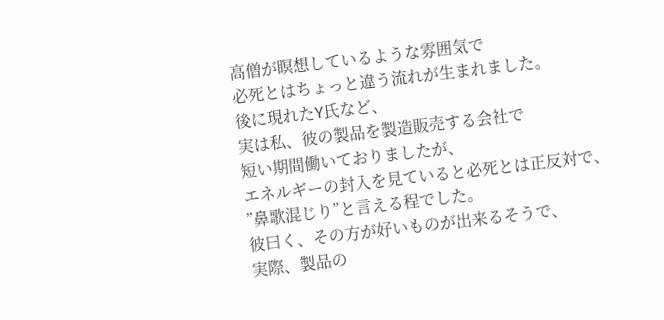高僧が瞑想しているような雰囲気で
必死とはちょっと違う流れが生まれました。
後に現れたY氏など、
実は私、彼の製品を製造販売する会社で
短い期間働いておりましたが、
エネルギーの封入を見ていると必死とは正反対で、
”鼻歌混じり”と言える程でした。
彼曰く、その方が好いものが出来るそうで、
実際、製品の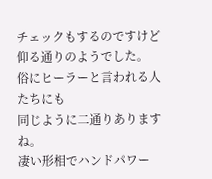チェックもするのですけど
仰る通りのようでした。
俗にヒーラーと言われる人たちにも
同じように二通りありますね。
凄い形相でハンドパワー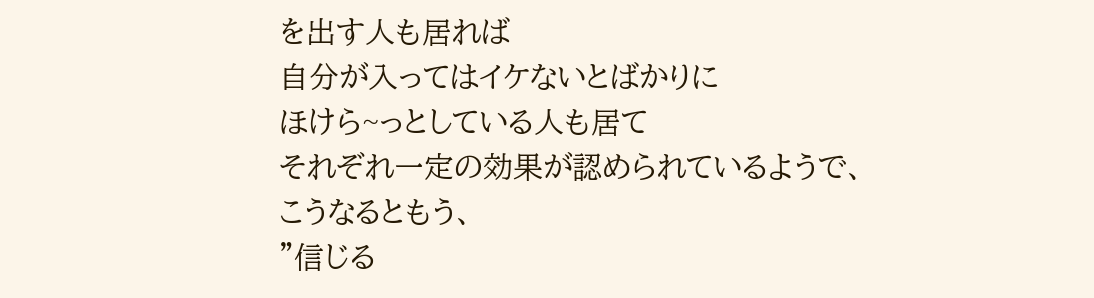を出す人も居れば
自分が入ってはイケないとばかりに
ほけら~っとしている人も居て
それぞれ一定の効果が認められているようで、
こうなるともう、
”信じる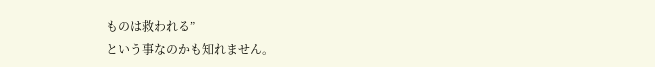ものは救われる”
という事なのかも知れません。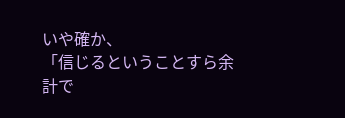いや確か、
「信じるということすら余計で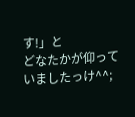す!」と
どなたかが仰っていましたっけ^^;